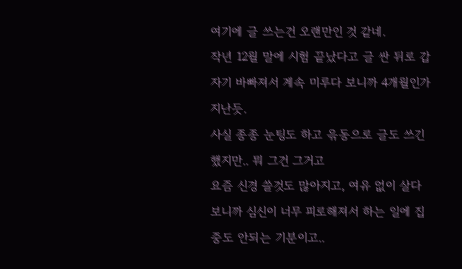여기에 글 쓰는건 오랜만인 것 같네.
작년 12월 말에 시험 끝났다고 글 싼 뒤로 갑자기 바빠져서 계속 미루다 보니까 4개월인가 지난듯.
사실 종종 눈팅도 하고 윾동으로 글도 쓰긴 했지만.. 뭐 그건 그거고
요즘 신경 쓸것도 많아지고, 여유 없이 살다보니까 심신이 너무 피로해져서 하는 일에 집중도 안되는 기분이고..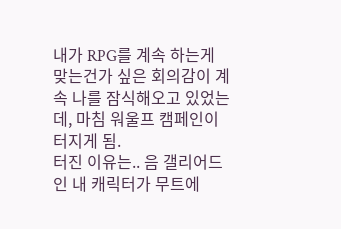내가 RPG를 계속 하는게 맞는건가 싶은 회의감이 계속 나를 잠식해오고 있었는데, 마침 워울프 캠페인이 터지게 됨.
터진 이유는.. 음 갤리어드인 내 캐릭터가 무트에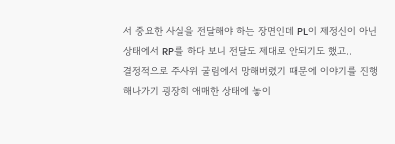서 중요한 사실을 전달해야 하는 장면인데 PL이 제정신이 아닌 상태에서 RP를 하다 보니 전달도 제대로 안되기도 했고..
결정적으로 주사위 굴림에서 망해버렸기 때문에 이야기를 진행해나가기 굉장히 애매한 상태에 놓이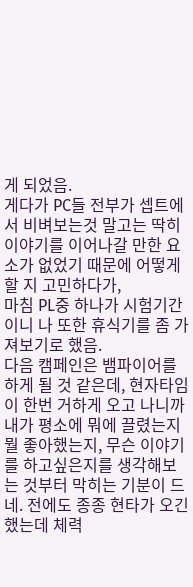게 되었음.
게다가 PC들 전부가 셉트에서 비벼보는것 말고는 딱히 이야기를 이어나갈 만한 요소가 없었기 때문에 어떻게 할 지 고민하다가,
마침 PL중 하나가 시험기간이니 나 또한 휴식기를 좀 가져보기로 했음.
다음 캠페인은 뱀파이어를 하게 될 것 같은데, 현자타임이 한번 거하게 오고 나니까 내가 평소에 뭐에 끌렸는지 뭘 좋아했는지, 무슨 이야기를 하고싶은지를 생각해보는 것부터 막히는 기분이 드네. 전에도 종종 현타가 오긴 했는데 체력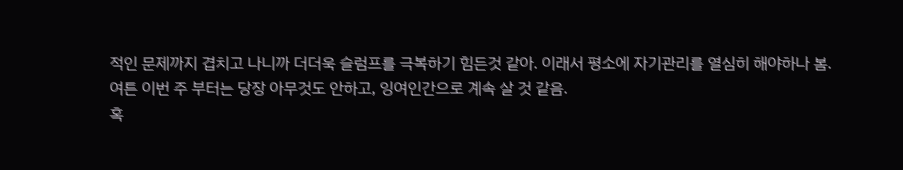적인 문제까지 겹치고 나니까 더더욱 슬럼프를 극복하기 힘든것 같아. 이래서 평소에 자기관리를 열심히 해야하나 봄.
여튼 이번 주 부터는 당장 아무것도 안하고, 잉여인간으로 계속 살 것 같음.
혹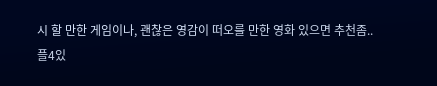시 할 만한 게임이나, 괜찮은 영감이 떠오를 만한 영화 있으면 추천좀..
플4있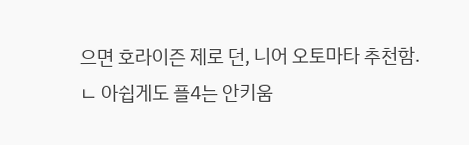으면 호라이즌 제로 던, 니어 오토마타 추천함.
ㄴ 아쉽게도 플4는 안키움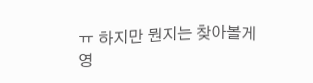ㅠ 하지만 뭔지는 찾아볼게영